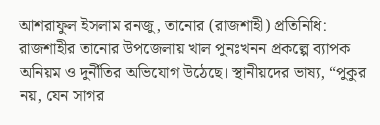আশরাফুল ইসলাম রনজু, তানোর (রাজশাহী) প্রতিনিধি:
রাজশাহীর তানোর উপজেলায় খাল পুনঃখনন প্রকল্পে ব্যাপক অনিয়ম ও দুর্নীতির অভিযোগ উঠেছে। স্থানীয়দের ভাষ্য, “পুকুর নয়, যেন সাগর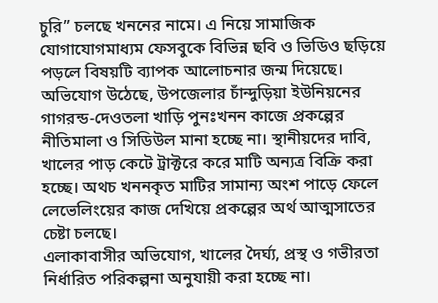চুরি” চলছে খননের নামে। এ নিয়ে সামাজিক যোগাযোগমাধ্যম ফেসবুকে বিভিন্ন ছবি ও ভিডিও ছড়িয়ে পড়লে বিষয়টি ব্যাপক আলোচনার জন্ম দিয়েছে।
অভিযোগ উঠেছে, উপজেলার চাঁন্দুড়িয়া ইউনিয়নের গাগরন্ড-দেওতলা খাড়ি পুনঃখনন কাজে প্রকল্পের নীতিমালা ও সিডিউল মানা হচ্ছে না। স্থানীয়দের দাবি, খালের পাড় কেটে ট্রাক্টরে করে মাটি অন্যত্র বিক্রি করা হচ্ছে। অথচ খননকৃত মাটির সামান্য অংশ পাড়ে ফেলে লেভেলিংয়ের কাজ দেখিয়ে প্রকল্পের অর্থ আত্মসাতের চেষ্টা চলছে।
এলাকাবাসীর অভিযোগ, খালের দৈর্ঘ্য, প্রস্থ ও গভীরতা নির্ধারিত পরিকল্পনা অনুযায়ী করা হচ্ছে না।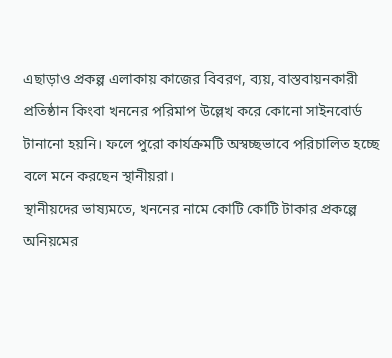এছাড়াও প্রকল্প এলাকায় কাজের বিবরণ, ব্যয়, বাস্তবায়নকারী প্রতিষ্ঠান কিংবা খননের পরিমাপ উল্লেখ করে কোনো সাইনবোর্ড টানানো হয়নি। ফলে পুরো কার্যক্রমটি অস্বচ্ছভাবে পরিচালিত হচ্ছে বলে মনে করছেন স্থানীয়রা।
স্থানীয়দের ভাষ্যমতে, খননের নামে কোটি কোটি টাকার প্রকল্পে অনিয়মের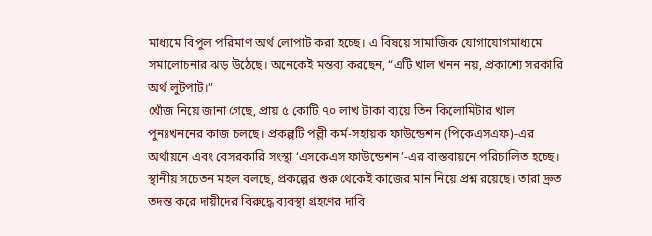মাধ্যমে বিপুল পরিমাণ অর্থ লোপাট করা হচ্ছে। এ বিষয়ে সামাজিক যোগাযোগমাধ্যমে সমালোচনার ঝড় উঠেছে। অনেকেই মন্তব্য করছেন, “এটি খাল খনন নয়, প্রকাশ্যে সরকারি অর্থ লুটপাট।”
খোঁজ নিয়ে জানা গেছে, প্রায় ৫ কোটি ৭০ লাখ টাকা ব্যয়ে তিন কিলোমিটার খাল পুনঃখননের কাজ চলছে। প্রকল্পটি পল্লী কর্ম-সহায়ক ফাউন্ডেশন (পিকেএসএফ)-এর অর্থায়নে এবং বেসরকারি সংস্থা ‘এসকেএস ফাউন্ডেশন’-এর বাস্তবায়নে পরিচালিত হচ্ছে।
স্থানীয় সচেতন মহল বলছে, প্রকল্পের শুরু থেকেই কাজের মান নিয়ে প্রশ্ন রয়েছে। তারা দ্রুত তদন্ত করে দায়ীদের বিরুদ্ধে ব্যবস্থা গ্রহণের দাবি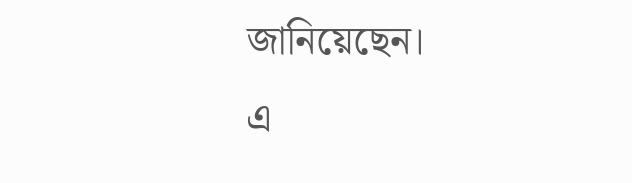জানিয়েছেন।
এ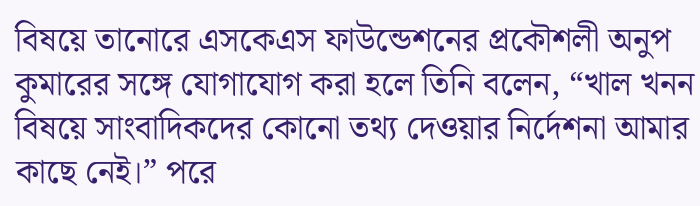বিষয়ে তানোরে এসকেএস ফাউন্ডেশনের প্রকৌশলী অনুপ কুমারের সঙ্গে যোগাযোগ করা হলে তিনি বলেন, “খাল খনন বিষয়ে সাংবাদিকদের কোনো তথ্য দেওয়ার নির্দেশনা আমার কাছে নেই।” পরে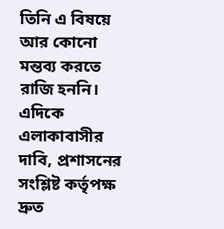তিনি এ বিষয়ে আর কোনো মন্তব্য করতে রাজি হননি।
এদিকে এলাকাবাসীর দাবি, প্রশাসনের সংশ্লিষ্ট কর্তৃপক্ষ দ্রুত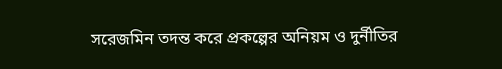সরেজমিন তদন্ত করে প্রকল্পের অনিয়ম ও দুর্নীতির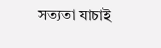সত্যতা যাচাই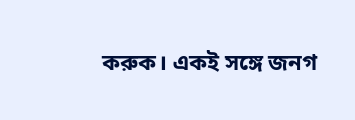করুক। একই সঙ্গে জনগ